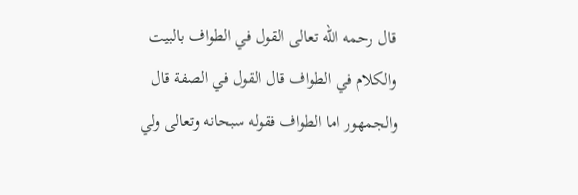قال رحمه الله تعالى القول في الطواف بالبيت والكلام في الطواف قال القول في الصفة قال والجمهور اما الطواف فقوله سبحانه وتعالى ولي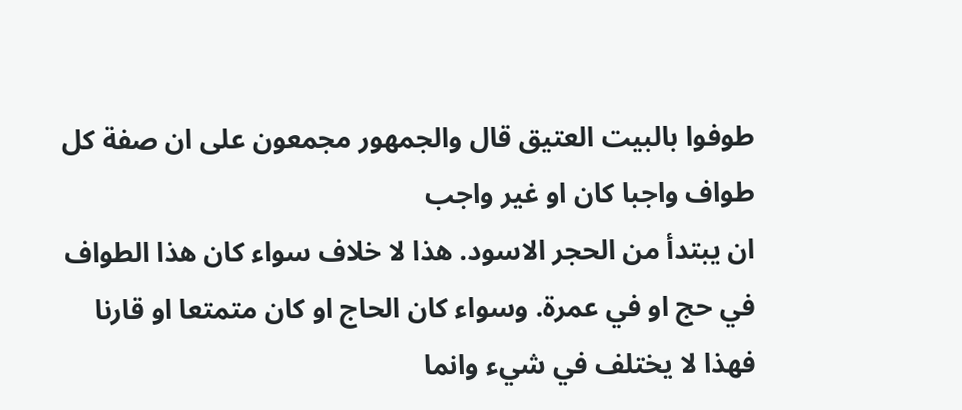طوفوا بالبيت العتيق قال والجمهور مجمعون على ان صفة كل طواف واجبا كان او غير واجب
ان يبتدأ من الحجر الاسود. هذا لا خلاف سواء كان هذا الطواف في حج او في عمرة. وسواء كان الحاج او كان متمتعا او قارنا فهذا لا يختلف في شيء وانما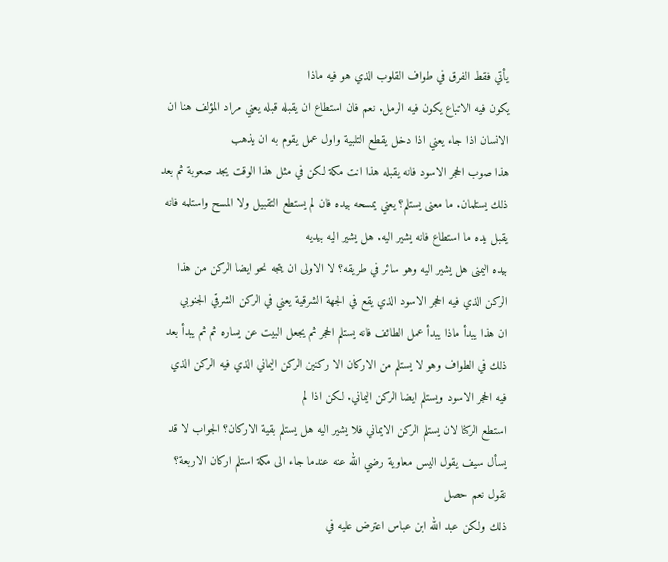يأتي فقط الفرق في طواف القلوب الذي هو فيه ماذا
يكون فيه الاتباع يكون فيه الرمل. نعم فان استطاع ان يقبله قبله يعني مراد المؤلف هنا ان الانسان اذا جاء يعني اذا دخل يقطع التلبية واول عمل يقوم به ان يذهب
هذا صوب الحجر الاسود فانه يقبله هذا انت مكة لكن في مثل هذا الوقت يجد صعوبة ثم بعد ذلك يستلمان. ما معنى يستلم؟ يعني يمسحه بيده فان لم يستطع التقبيل ولا المسح واستلمه فانه يقبل يده ما استطاع فانه يشير اليه. هل يشير اليه بيديه
بيده اليمنى هل يشير اليه وهو سائر في طريقه؟ لا الاولى ان يتجه نحو ايضا الركن من هذا الركن الذي فيه الحجر الاسود الذي يقع في الجهة الشرقية يعني في الركن الشرقي الجنوبي
ان هذا يبدأ ماذا يبدأ عمل الطائف فانه يستلم الحجر ثم يجعل البيت عن يساره ثم ثم يبدأ بعد ذلك في الطواف وهو لا يستلم من الاركان الا ركنين الركن اليماني الذي فيه الركن الذي فيه الحجر الاسود ويستلم ايضا الركن اليماني. لكن اذا لم
استطع الركنا لان يستلم الركن الايماني فلا يشير اليه هل يستلم بقية الاركان؟ الجواب لا قد يسأل سيف يقول اليس معاوية رضي الله عنه عندما جاء الى مكة استلم اركان الاربعة؟ نقول نعم حصل
ذلك ولكن عبد الله ابن عباس اعترض عليه في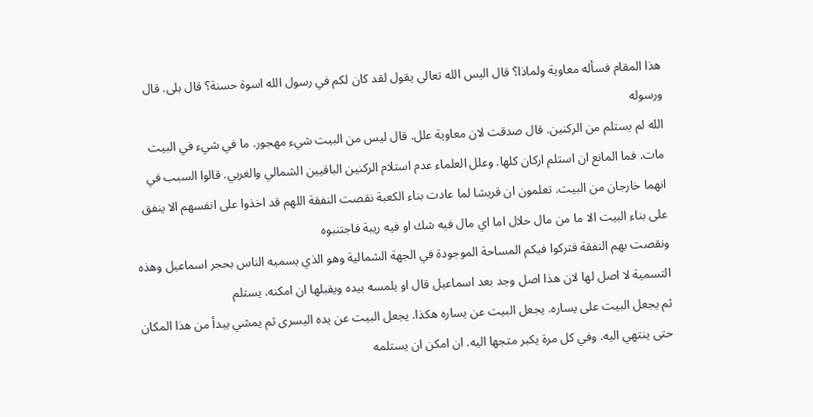هذا المقام فسأله معاوية ولماذا؟ قال اليس الله تعالى يقول لقد كان لكم في رسول الله اسوة حسنة؟ قال بلى. قال ورسوله
الله لم يستلم من الركنين. قال صدقت لان معاوية علل. قال ليس من البيت شيء مهجور. ما في شيء في البيت مات. فما المانع ان استلم اركان كلها. وعلل العلماء عدم استلام الركنين الباقيين الشمالي والغربي. قالوا السبب في
انهما خارجان من البيت. تعلمون ان قريشا لما عادت بناء الكعبة نقصت النفقة اللهم قد اخذوا على انفسهم الا ينفق على بناء البيت الا ما من مال حلال اما اي مال فيه شك او فيه ريبة فاجتنبوه
ونقصت بهم النفقة فتركوا فيكم المساحة الموجودة في الجهة الشمالية وهو الذي يسميه الناس بحجر اسماعيل وهذه التسمية لا اصل لها لان هذا اصل وجد بعد اسماعيل قال او يلمسه بيده ويقبلها ان امكنه. يستلم
ثم يجعل البيت على يساره. يجعل البيت عن يساره هكذا. يجعل البيت عن يده اليسرى ثم يمشي يبدأ من هذا المكان حتى ينتهي اليه. وفي كل مرة يكبر متجها اليه. ان امكن ان يستلمه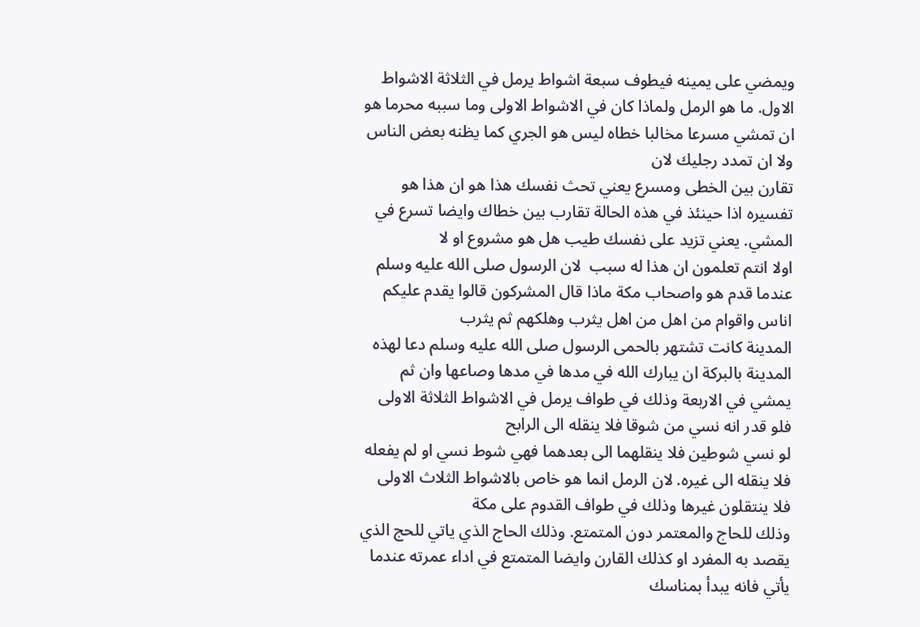ويمضي على يمينه فيطوف سبعة اشواط يرمل في الثلاثة الاشواط الاول. ما هو الرمل ولماذا كان في الاشواط الاولى وما سببه محرما هو ان تمشي مسرعا مخالبا خطاه ليس هو الجري كما يظنه بعض الناس ولا ان تمدد رجليك لان
تقارن بين الخطى ومسرع يعني تحث نفسك هذا هو ان هذا هو تفسيره اذا حينئذ في هذه الحالة تقارب بين خطاك وايضا تسرع في المشي. يعني تزيد على نفسك طيب هل هو مشروع او لا
اولا انتم تعلمون ان هذا له سبب  لان الرسول صلى الله عليه وسلم عندما قدم هو واصحاب مكة ماذا قال المشركون قالوا يقدم عليكم اناس واقوام من اهل من اهل يثرب وهلكهم ثم يثرب
المدينة كانت تشتهر بالحمى الرسول صلى الله عليه وسلم دعا لهذه المدينة بالبركة ان يبارك الله في مدها في مدها وصاعها وان ثم يمشي في الاربعة وذلك في طواف يرمل في الاشواط الثلاثة الاولى فلو قدر انه نسي من شوقا فلا ينقله الى الرابح
لو نسي شوطين فلا ينقلهما الى بعدهما فهي شوط نسي او لم يفعله فلا ينقله الى غيره. لان الرمل انما هو خاص بالاشواط الثلاث الاولى فلا ينتقلون غيرها وذلك في طواف القدوم على مكة
وذلك للحاج والمعتمر دون المتمتع. وذلك الحاج الذي ياتي للحج الذي يقصد به المفرد او كذلك القارن وايضا المتمتع في اداء عمرته عندما يأتي فانه يبدأ بمناسك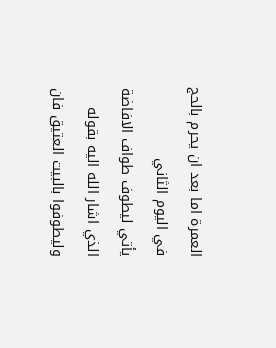العمرة اما بعد ان يحرم بالحج في اليوم الثاني
يأتي ليطوف طواف الافاضة الذي اشار الله اليه بقوله وليطوفوا بالبيت العتيق فان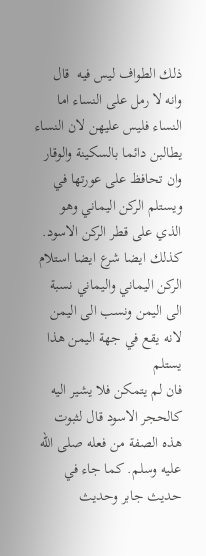ذلك الطواف ليس فيه  قال وانه لا رمل على النساء اما النساء فليس عليهن لان النساء يطالبن دائما بالسكينة والوقار وان تحافظ على عورتها في
ويستلم الركن اليماني وهو الذي على قطر الركن الاسود. كذلك ايضا شرع ايضا استلام الركن اليماني واليماني نسبة الى اليمن ونسب الى اليمن لانه يقع في جهة اليمن هذا يستلم
فان لم يتمكن فلا يشير اليه كالحجر الاسود قال لثبوت هذه الصفة من فعله صلى الله عليه وسلم. كما جاء في حديث جابر وحديث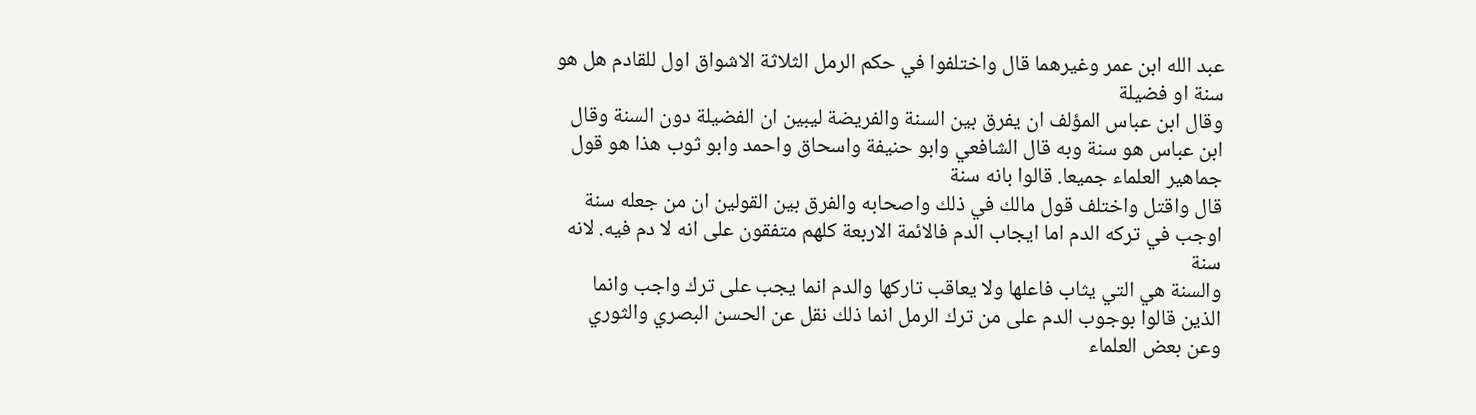عبد الله ابن عمر وغيرهما قال واختلفوا في حكم الرمل الثلاثة الاشواق اول للقادم هل هو سنة او فضيلة
وقال ابن عباس المؤلف ان يفرق بين السنة والفريضة ليبين ان الفضيلة دون السنة وقال ابن عباس هو سنة وبه قال الشافعي وابو حنيفة واسحاق واحمد وابو ثوب هذا هو قول جماهير العلماء جميعا. قالوا بانه سنة
قال واقتل واختلف قول مالك في ذلك واصحابه والفرق بين القولين ان من جعله سنة اوجب في تركه الدم اما ايجاب الدم فالائمة الاربعة كلهم متفقون على انه لا دم فيه. لانه سنة
والسنة هي التي يثاب فاعلها ولا يعاقب تاركها والدم انما يجب على ترك واجب وانما الذين قالوا بوجوب الدم على من ترك الرمل انما ذلك نقل عن الحسن البصري والثوري
وعن بعض العلماء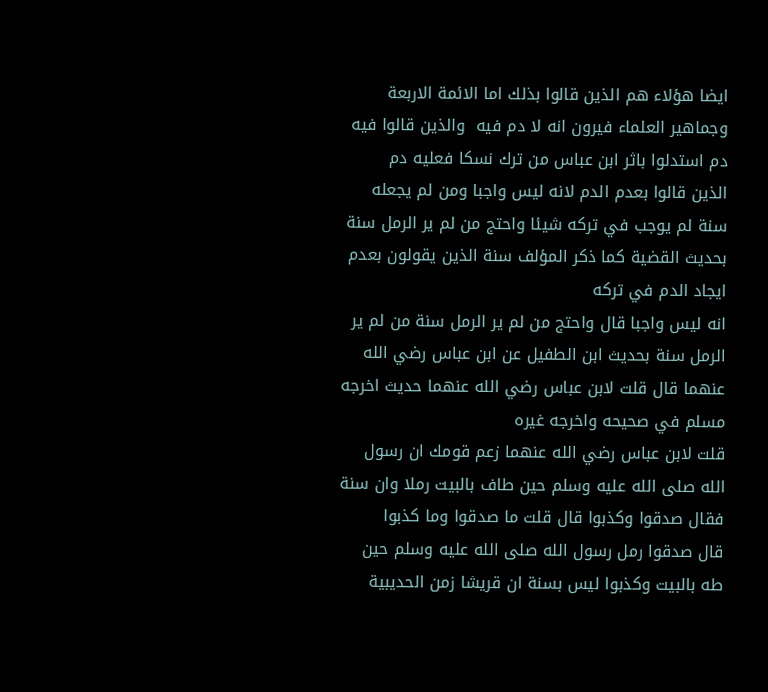ايضا هؤلاء هم الذين قالوا بذلك اما الائمة الاربعة وجماهير العلماء فيرون انه لا دم فيه  والذين قالوا فيه دم استدلوا باثر ابن عباس من ترك نسكا فعليه دم
الذين قالوا بعدم الدم لانه ليس واجبا ومن لم يجعله سنة لم يوجب في تركه شيئا واحتج من لم ير الرمل سنة بحديث القضية كما ذكر المؤلف سنة الذين يقولون بعدم ايجاد الدم في تركه
انه ليس واجبا قال واحتج من لم ير الرمل سنة من لم ير الرمل سنة بحديث ابن الطفيل عن ابن عباس رضي الله عنهما قال قلت لابن عباس رضي الله عنهما حديث اخرجه مسلم في صحيحه واخرجه غيره
قلت لابن عباس رضي الله عنهما زعم قومك ان رسول الله صلى الله عليه وسلم حين طاف بالبيت رملا وان سنة فقال صدقوا وكذبوا قال قلت ما صدقوا وما كذبوا
قال صدقوا رمل رسول الله صلى الله عليه وسلم حين طه بالبيت وكذبوا ليس بسنة ان قريشا زمن الحديبية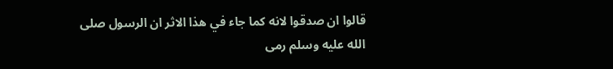قالوا ان صدقوا لانه كما جاء في هذا الاثر ان الرسول صلى الله عليه وسلم رمى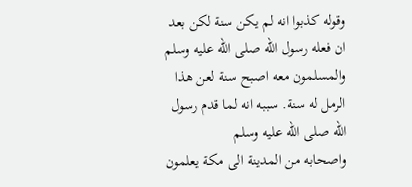وقوله كذبوا انه لم يكن سنة لكن بعد ان فعله رسول الله صلى الله عليه وسلم والمسلمون معه اصبح سنة لعن هذا الرمل له سنة. سببه انه لما قدم رسول الله صلى الله عليه وسلم
واصحابه من المدينة الى مكة يعلمون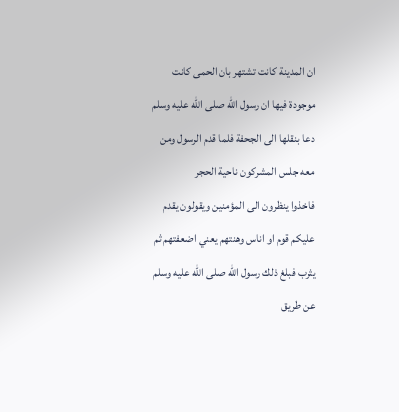ان المدينة كانت تشتهر بان الحمى كانت موجودة فيها ان رسول الله صلى الله عليه وسلم دعا بنقلها الى الجحفة فلما قدم الرسول ومن معه جلس المشركون ناحية الحجر
فاخذوا ينظرون الى المؤمنين ويقولون يقدم عليكم قوم او اناس وهنتهم يعني اضعفتهم ثم يثرب فبلغ ذلك رسول الله صلى الله عليه وسلم عن طريق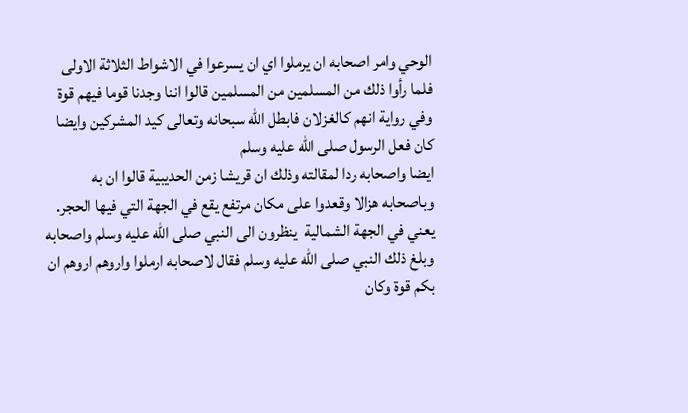الوحي وامر اصحابه ان يرملوا اي ان يسرعوا في الاشواط الثلاثة الاولى
فلما رأوا ذلك من المسلمين من المسلمين قالوا اننا وجدنا قوما فيهم قوة وفي رواية انهم كالغزلان فابطل الله سبحانه وتعالى كيد المشركين وايضا كان فعل الرسول صلى الله عليه وسلم
ايضا واصحابه ردا لمقالته وذلك ان قريشا زمن الحديبية قالوا ان به وباصحابه هزالا وقعدوا على مكان مرتفع يقع في الجهة التي فيها الحجر. يعني في الجهة الشمالية  ينظرون الى النبي صلى الله عليه وسلم واصحابه
وبلغ ذلك النبي صلى الله عليه وسلم فقال لاصحابه ارملوا واروهم اروهم ان بكم قوة وكان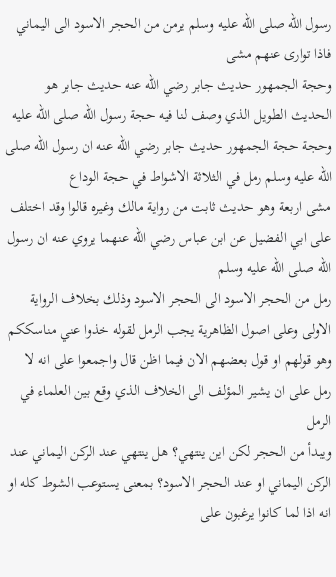رسول الله صلى الله عليه وسلم يرمن من الحجر الاسود الى اليماني فاذا توارى عنهم مشى
وحجة الجمهور حديث جابر رضي الله عنه حديث جابر هو الحديث الطويل الذي وصف لنا فيه حجة رسول الله صلى الله عليه  وحجة حجة الجمهور حديث جابر رضي الله عنه ان رسول الله صلى الله عليه وسلم رمل في الثلاثة الاشواط في حجة الوداع
مشى اربعة وهو حديث ثابت من رواية مالك وغيره قالوا وقد اختلف على ابي الفضيل عن ابن عباس رضي الله عنهما يروي عنه ان رسول الله صلى الله عليه وسلم
رمل من الحجر الاسود الى الحجر الاسود وذلك بخلاف الرواية الاولى وعلى اصول الظاهرية يجب الرمل لقوله خذوا عني مناسككم وهو قولهم او قول بعضهم الان فيما اظن قال واجمعوا على انه لا رمل على ان يشير المؤلف الى الخلاف الذي وقع بين العلماء في الرمل
ويبدأ من الحجر لكن اين ينتهي؟ هل ينتهي عند الركن اليماني عند الركن اليماني او عند الحجر الاسود؟ بمعنى يستوعب الشوط كله او انه اذا لما كانوا يرغبون على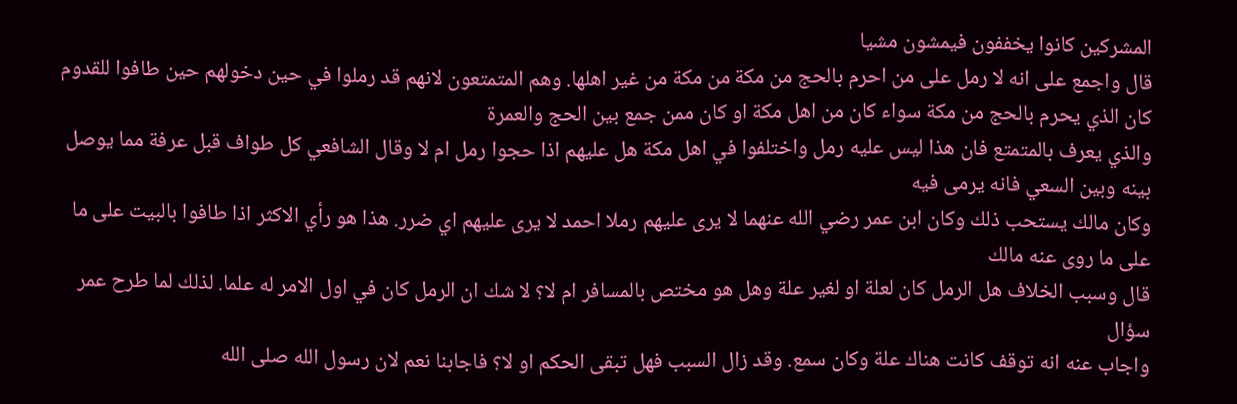المشركين كانوا يخففون فيمشون مشيا
قال واجمع على انه لا رمل على من احرم بالحج من مكة من مكة من غير اهلها. وهم المتمتعون لانهم قد رملوا في حين دخولهم حين طافوا للقدوم كان الذي يحرم بالحج من مكة سواء كان من اهل مكة او كان ممن جمع بين الحج والعمرة
والذي يعرف بالمتمتع فان هذا ليس عليه رمل واختلفوا في اهل مكة هل عليهم اذا حجوا رمل ام لا وقال الشافعي كل طواف قبل عرفة مما يوصل بينه وبين السعي فانه يرمى فيه
وكان مالك يستحب ذلك وكان ابن عمر رضي الله عنهما لا يرى عليهم رملا احمد لا يرى عليهم اي ضرر. هذا هو رأي الاكثر اذا طافوا بالبيت على ما على ما روى عنه مالك
قال وسبب الخلاف هل الرمل كان لعلة او لغير علة وهل هو مختص بالمسافر ام لا؟ لا شك ان الرمل كان في اول الامر له علما. لذلك لما طرح عمر سؤال
واجاب عنه انه توقف كانت هناك علة وكان سمع. وقد زال السبب فهل تبقى الحكم او لا؟ فاجابنا نعم لان رسول الله صلى الله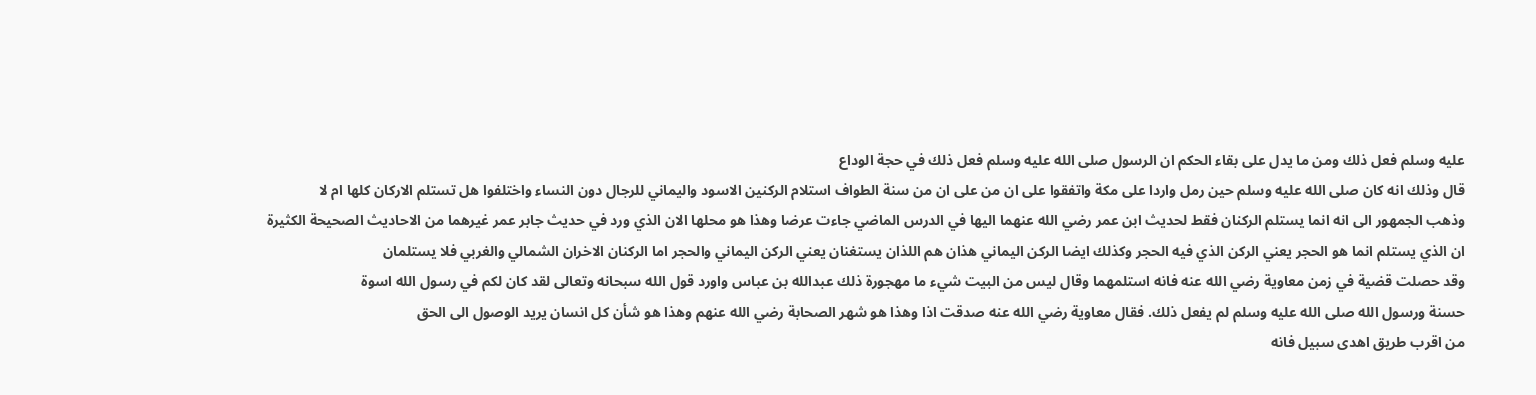عليه وسلم فعل ذلك ومن ما يدل على بقاء الحكم ان الرسول صلى الله عليه وسلم فعل ذلك في حجة الوداع
قال وذلك انه كان صلى الله عليه وسلم حين رمل واردا على مكة واتفقوا على ان من على ان من سنة الطواف استلام الركنين الاسود واليماني للرجال دون النساء واختلفوا هل تستلم الاركان كلها ام لا
وذهب الجمهور الى انه انما يستلم الركنان فقط لحديث ابن عمر رضي الله عنهما اليها في الدرس الماضي جاءت عرضا وهذا هو محلها الان الذي ورد في حديث جابر عمر غيرهما من الاحاديث الصحيحة الكثيرة
ان الذي يستلم انما هو الحجر يعني الركن الذي فيه الحجر وكذلك ايضا الركن اليماني هذان هم اللذان يستغنان يعني الركن اليماني والحجر اما الركنان الاخران الشمالي والغربي فلا يستلمان
وقد حصلت قضية في زمن معاوية رضي الله عنه فانه استلمهما وقال ليس من البيت شيء ما مهجورة ذلك عبدالله بن عباس واورد قول الله سبحانه وتعالى لقد كان لكم في رسول الله اسوة
حسنة ورسول الله صلى الله عليه وسلم لم يفعل ذلك. فقال معاوية رضي الله عنه صدقت اذا وهذا هو شهر الصحابة رضي الله عنهم وهذا هو شأن كل انسان يريد الوصول الى الحق
من اقرب طريق اهدى سبيل فانه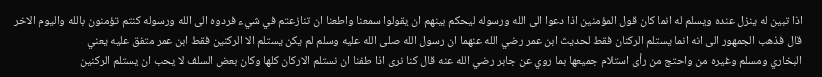اذا تبين له ينزل عنده ويسلم له انما كان قول المؤمنين اذا دعوا الى الله ورسوله ليحكم بينهم ان يقولوا سمعنا واطعنا ان تنازعتم في شيء فردوه الى الله ورسوله كنتم تؤمنون بالله واليوم الاخر
قال فذهب الجمهور الى انه انما يستلم الركنان فقط لحديث ابن عمر رضي الله عنهما ان رسول الله صلى الله عليه وسلم لم يكن يستلم الا الركنين فقط ابن عمر متفق عليه يعني
البخاري ومسلم وغيره من واحتج من رأى استلام جميعها بما روي عن جابر رضي الله عنه قال كنا نرى اذا طفنا ان نستلم الاركان كلها وكان بعض السلف لا يحب ان يستلم الركنين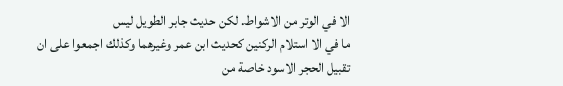الا في الوتر من الاشواط. لكن حديث جابر الطويل ليس
ما في الا استلام الركنين كحديث ابن عمر وغيرهما وكذلك اجمعوا على ان تقبيل الحجر الاسود خاصة من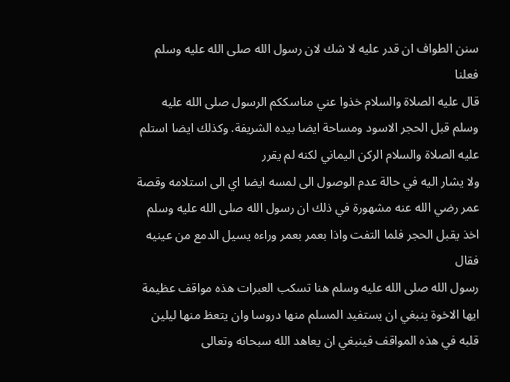سنن الطواف ان قدر عليه لا شك لان رسول الله صلى الله عليه وسلم فعلنا
قال عليه الصلاة والسلام خذوا عني مناسككم الرسول صلى الله عليه وسلم قبل الحجر الاسود ومساحة ايضا بيده الشريفة. وكذلك ايضا استلم عليه الصلاة والسلام الركن اليماني لكنه لم يقرر
ولا يشار اليه في حالة عدم الوصول الى لمسه ايضا اي الى استلامه وقصة عمر رضي الله عنه مشهورة في ذلك ان رسول الله صلى الله عليه وسلم اخذ يقبل الحجر فلما التفت واذا بعمر بعمر وراءه يسيل الدمع من عينيه فقال
رسول الله صلى الله عليه وسلم هنا تسكب العبرات هذه مواقف عظيمة ايها الاخوة ينبغي ان يستفيد المسلم منها دروسا وان يتعظ منها ليلين قلبه في هذه المواقف فينبغي ان يعاهد الله سبحانه وتعالى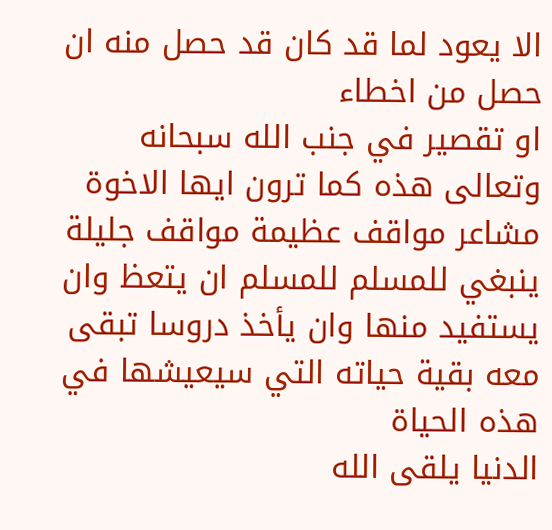الا يعود لما قد كان قد حصل منه ان حصل من اخطاء
او تقصير في جنب الله سبحانه وتعالى هذه كما ترون ايها الاخوة مشاعر مواقف عظيمة مواقف جليلة ينبغي للمسلم للمسلم ان يتعظ وان يستفيد منها وان يأخذ دروسا تبقى معه بقية حياته التي سيعيشها في هذه الحياة
الدنيا يلقى الله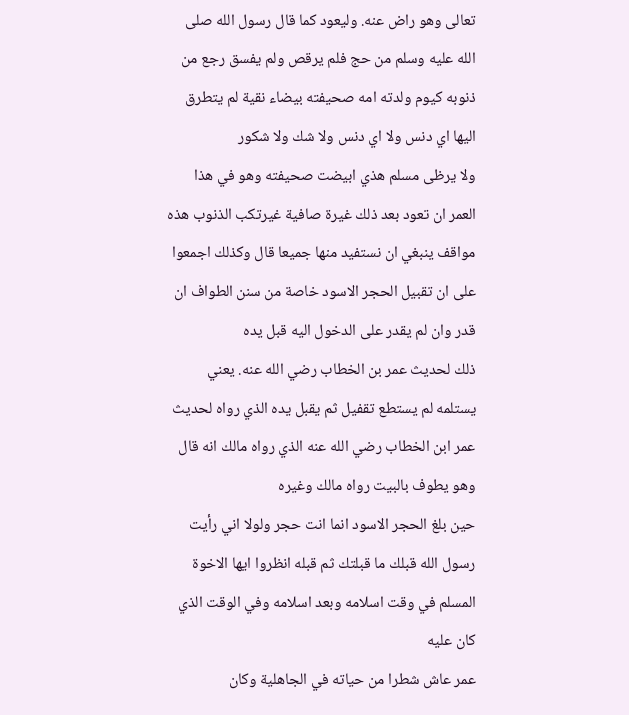تعالى وهو راض عنه. وليعود كما قال رسول الله صلى الله عليه وسلم من حج فلم يرقص ولم يفسق رجع من ذنوبه كيوم ولدته امه صحيفته بيضاء نقية لم يتطرق اليها اي دنس ولا اي دنس ولا شك ولا شكور
ولا يرظى مسلم هذي ابيضت صحيفته وهو في هذا العمر ان تعود بعد ذلك غيرة صافية غيرتكب الذنوب هذه مواقف ينبغي ان نستفيد منها جميعا قال وكذلك اجمعوا على ان تقبيل الحجر الاسود خاصة من سنن الطواف ان قدر وان لم يقدر على الدخول اليه قبل يده
ذلك لحديث عمر بن الخطاب رضي الله عنه. يعني يستلمه لم يستطع تقفيل ثم يقبل يده الذي رواه لحديث عمر ابن الخطاب رضي الله عنه الذي رواه مالك انه قال وهو يطوف بالبيت رواه مالك وغيره
حين بلغ الحجر الاسود انما انت حجر ولولا اني رأيت رسول الله قبلك ما قبلتك ثم قبله انظروا ايها الاخوة المسلم في وقت اسلامه وبعد اسلامه وفي الوقت الذي كان عليه
عمر عاش شطرا من حياته في الجاهلية وكان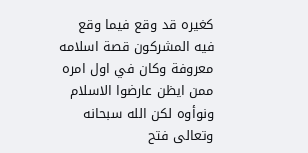كغيره قد وقع فيما وقع فيه المشركون قصة اسلامه معروفة وكان في اول امره ممن ايظن عارضوا الاسلام ونوأوه لكن الله سبحانه وتعالى فتح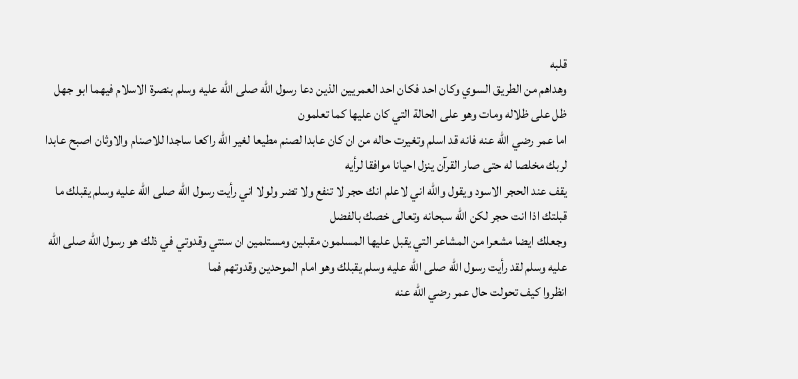قلبه
وهداهم من الطريق السوي وكان احد فكان احد العمريين الذين دعا رسول الله صلى الله عليه وسلم بنصرة الاسلام فيهما ابو جهل ظل على ظلاله ومات وهو على الحالة التي كان عليها كما تعلمون
اما عمر رضي الله عنه فانه قد اسلم وتغيرت حاله من ان كان عابدا لصنم مطيعا لغير الله راكعا ساجدا للاصنام والاوثان اصبح عابدا لربك مخلصا له حتى صار القرآن ينزل احيانا موافقا لرأيه
يقف عند الحجر الاسود ويقول والله اني لاعلم انك حجر لا تنفع ولا تضر ولولا اني رأيت رسول الله صلى الله عليه وسلم يقبلك ما قبلتك اذا انت حجر لكن الله سبحانه وتعالى خصك بالفضل
وجعلك ايضا مشعرا من المشاعر التي يقبل عليها المسلمون مقبلين ومستلمين ان سنتي وقدوتي في ذلك هو رسول الله صلى الله عليه وسلم لقد رأيت رسول الله صلى الله عليه وسلم يقبلك وهو امام الموحدين وقدوتهم فما
انظروا كيف تحولت حال عمر رضي الله عنه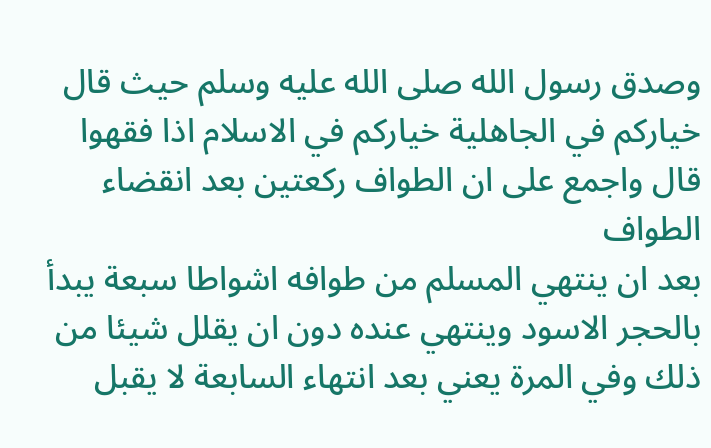وصدق رسول الله صلى الله عليه وسلم حيث قال خياركم في الجاهلية خياركم في الاسلام اذا فقهوا  قال واجمع على ان الطواف ركعتين بعد انقضاء الطواف
بعد ان ينتهي المسلم من طوافه اشواطا سبعة يبدأ بالحجر الاسود وينتهي عنده دون ان يقلل شيئا من ذلك وفي المرة يعني بعد انتهاء السابعة لا يقبل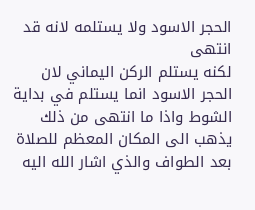الحجر الاسود ولا يستلمه لانه قد انتهى
لكنه يستلم الركن اليماني لان الحجر الاسود انما يستلم في بداية الشوط واذا ما انتهى من ذلك يذهب الى المكان المعظم للصلاة بعد الطواف والذي اشار الله اليه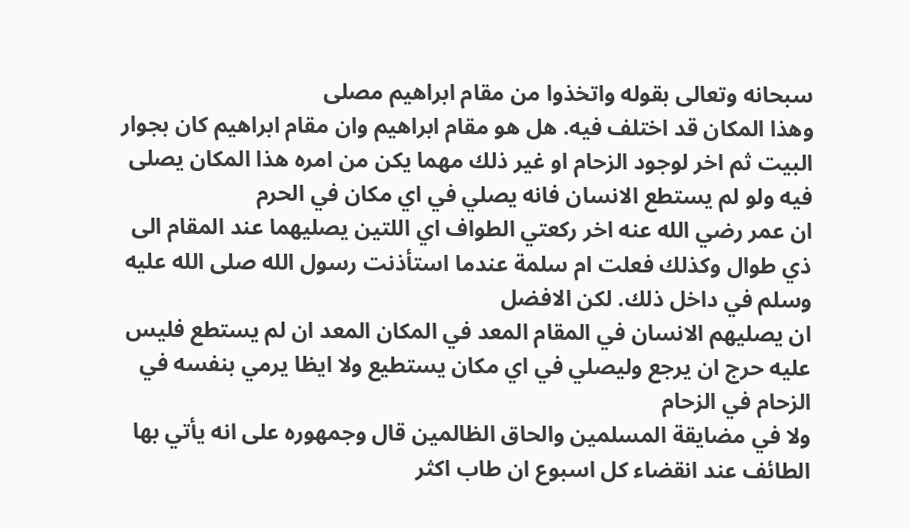سبحانه وتعالى بقوله واتخذوا من مقام ابراهيم مصلى
وهذا المكان قد اختلف فيه. هل هو مقام ابراهيم وان مقام ابراهيم كان بجوار البيت ثم اخر لوجود الزحام او غير ذلك مهما يكن من امره هذا المكان يصلى فيه ولو لم يستطع الانسان فانه يصلي في اي مكان في الحرم
ان عمر رضي الله عنه اخر ركعتي الطواف اي اللتين يصليهما عند المقام الى ذي طوال وكذلك فعلت ام سلمة عندما استأذنت رسول الله صلى الله عليه وسلم في داخل ذلك. لكن الافضل
ان يصليهم الانسان في المقام المعد في المكان المعد ان لم يستطع فليس عليه حرج ان يرجع وليصلي في اي مكان يستطيع ولا ايظا يرمي بنفسه في الزحام في الزحام
ولا في مضايقة المسلمين والحاق الظالمين قال وجمهوره على انه يأتي بها الطائف عند انقضاء كل اسبوع ان طاب اكثر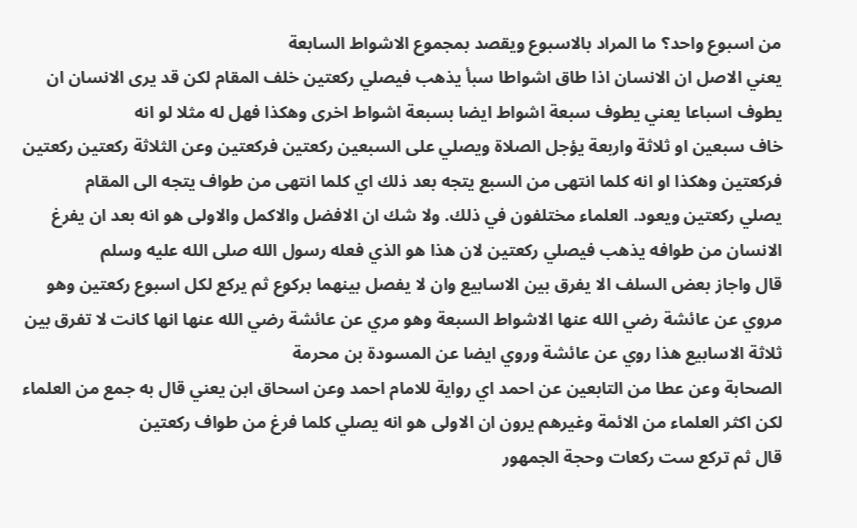من اسبوع واحد؟ ما المراد بالاسبوع ويقصد بمجموع الاشواط السابعة
يعني الاصل ان الانسان اذا طاق اشواطا سبأ يذهب فيصلي ركعتين خلف المقام لكن قد يرى الانسان ان يطوف اسباعا يعني يطوف سبعة اشواط ايضا بسبعة اشواط اخرى وهكذا فهل له مثلا لو انه
خاف سبعين او ثلاثة واربعة يؤجل الصلاة ويصلي على السبعين ركعتين فركعتين وعن الثلاثة ركعتين ركعتين فركعتين وهكذا او انه كلما انتهى من السبع يتجه بعد ذلك اي كلما انتهى من طواف يتجه الى المقام
يصلي ركعتين ويعود. العلماء مختلفون في ذلك. ولا شك ان الافضل والاكمل والاولى هو انه بعد ان يفرغ الانسان من طوافه يذهب فيصلي ركعتين لان هذا هو الذي فعله رسول الله صلى الله عليه وسلم
قال واجاز بعض السلف الا يفرق بين الاسابيع وان لا يفصل بينهما بركوع ثم يركع لكل اسبوع ركعتين وهو مروي عن عائشة رضي الله عنها الاشواط السبعة وهو مري عن عائشة رضي الله عنها انها كانت لا تفرق بين ثلاثة الاسابيع هذا روي عن عائشة وروي ايضا عن المسودة بن محرمة
الصحابة وعن عطا من التابعين عن احمد اي رواية للامام احمد وعن اسحاق ابن يعني قال به جمع من العلماء لكن اكثر العلماء من الائمة وغيرهم يرون ان الاولى هو انه يصلي كلما فرغ من طواف ركعتين
قال ثم تركع ست ركعات وحجة الجمهور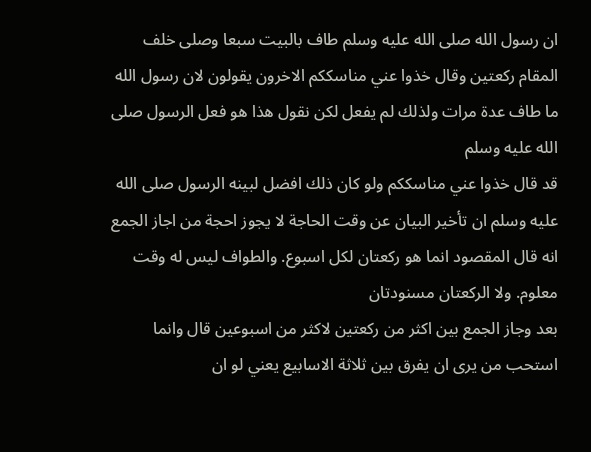ان رسول الله صلى الله عليه وسلم طاف بالبيت سبعا وصلى خلف المقام ركعتين وقال خذوا عني مناسككم الاخرون يقولون لان رسول الله ما طاف عدة مرات ولذلك لم يفعل لكن نقول هذا هو فعل الرسول صلى الله عليه وسلم
قد قال خذوا عني مناسككم ولو كان ذلك افضل لبينه الرسول صلى الله عليه وسلم ان تأخير البيان عن وقت الحاجة لا يجوز احجة من اجاز الجمع انه قال المقصود انما هو ركعتان لكل اسبوع. والطواف ليس له وقت معلوم. ولا الركعتان مسنودتان
بعد وجاز الجمع بين اكثر من ركعتين لاكثر من اسبوعين قال وانما استحب من يرى ان يفرق بين ثلاثة الاسابيع يعني لو ان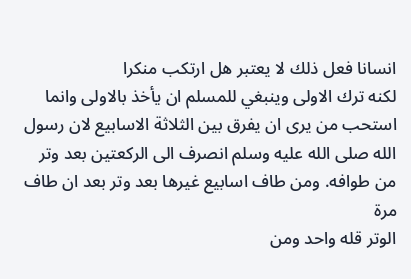انسانا فعل ذلك لا يعتبر هل ارتكب منكرا
لكنه ترك الاولى وينبغي للمسلم ان يأخذ بالاولى وانما استحب من يرى ان يفرق بين الثلاثة الاسابيع لان رسول الله صلى الله عليه وسلم انصرف الى الركعتين بعد وتر من طوافه. ومن طاف اسابيع غيرها بعد وتر بعد ان طاف مرة
الوتر قله واحد ومن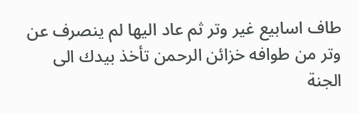طاف اسابيع غير وتر ثم عاد اليها لم ينصرف عن وتر من طوافه خزائن الرحمن تأخذ بيدك الى الجنة